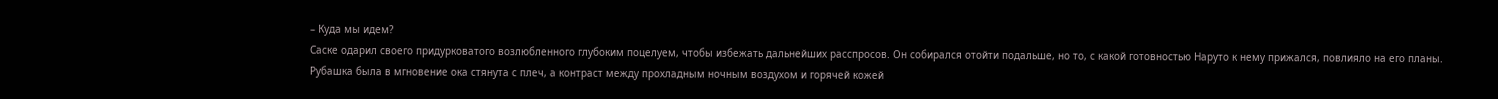– Куда мы идем?
Саске одарил своего придурковатого возлюбленного глубоким поцелуем, чтобы избежать дальнейших расспросов. Он собирался отойти подальше, но то, с какой готовностью Наруто к нему прижался, повлияло на его планы.
Рубашка была в мгновение ока стянута с плеч, а контраст между прохладным ночным воздухом и горячей кожей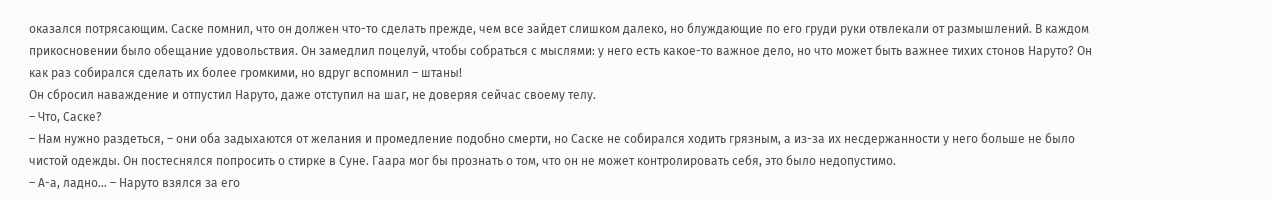оказался потрясающим. Саске помнил, что он должен что-то сделать прежде, чем все зайдет слишком далеко, но блуждающие по его груди руки отвлекали от размышлений. В каждом прикосновении было обещание удовольствия. Он замедлил поцелуй, чтобы собраться с мыслями: у него есть какое-то важное дело, но что может быть важнее тихих стонов Наруто? Он как раз собирался сделать их более громкими, но вдруг вспомнил – штаны!
Он сбросил наваждение и отпустил Наруто, даже отступил на шаг, не доверяя сейчас своему телу.
– Что, Саске?
– Нам нужно раздеться, – они оба задыхаются от желания и промедление подобно смерти, но Саске не собирался ходить грязным, а из-за их несдержанности у него больше не было чистой одежды. Он постеснялся попросить о стирке в Суне. Гаара мог бы прознать о том, что он не может контролировать себя, это было недопустимо.
– А-а, ладно… – Наруто взялся за его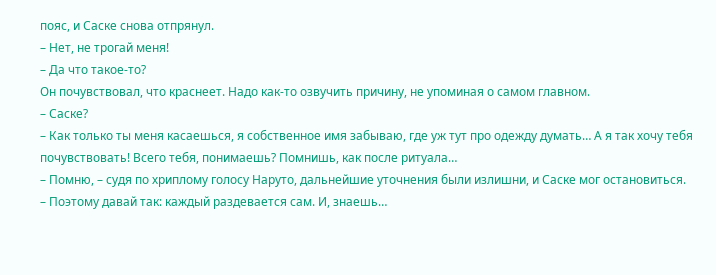пояс, и Саске снова отпрянул.
– Нет, не трогай меня!
– Да что такое-то?
Он почувствовал, что краснеет. Надо как-то озвучить причину, не упоминая о самом главном.
– Саске?
– Как только ты меня касаешься, я собственное имя забываю, где уж тут про одежду думать… А я так хочу тебя почувствовать! Всего тебя, понимаешь? Помнишь, как после ритуала…
– Помню, – судя по хриплому голосу Наруто, дальнейшие уточнения были излишни, и Саске мог остановиться.
– Поэтому давай так: каждый раздевается сам. И, знаешь…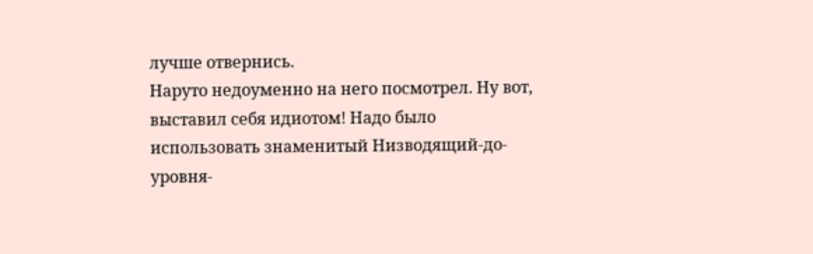лучше отвернись.
Наруто недоуменно на него посмотрел. Ну вот, выставил себя идиотом! Надо было использовать знаменитый Низводящий-до-уровня-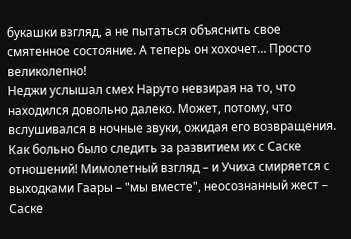букашки взгляд, а не пытаться объяснить свое смятенное состояние. А теперь он хохочет… Просто великолепно!
Неджи услышал смех Наруто невзирая на то, что находился довольно далеко. Может, потому, что вслушивался в ночные звуки, ожидая его возвращения. Как больно было следить за развитием их с Саске отношений! Мимолетный взгляд – и Учиха смиряется с выходками Гаары – "мы вместе", неосознанный жест – Саске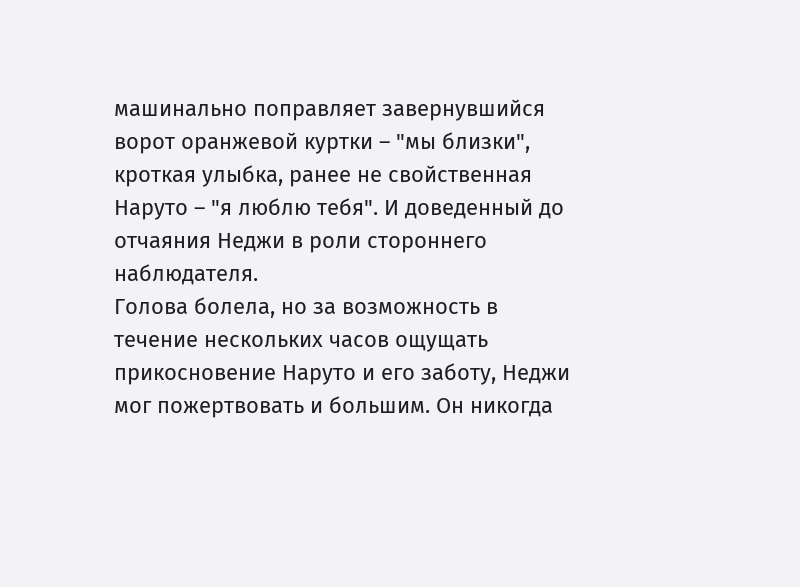машинально поправляет завернувшийся ворот оранжевой куртки – "мы близки", кроткая улыбка, ранее не свойственная Наруто – "я люблю тебя". И доведенный до отчаяния Неджи в роли стороннего наблюдателя.
Голова болела, но за возможность в течение нескольких часов ощущать прикосновение Наруто и его заботу, Неджи мог пожертвовать и большим. Он никогда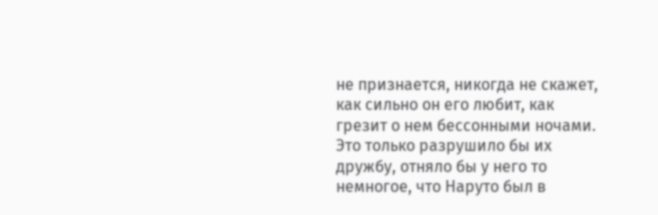не признается, никогда не скажет, как сильно он его любит, как грезит о нем бессонными ночами. Это только разрушило бы их дружбу, отняло бы у него то немногое, что Наруто был в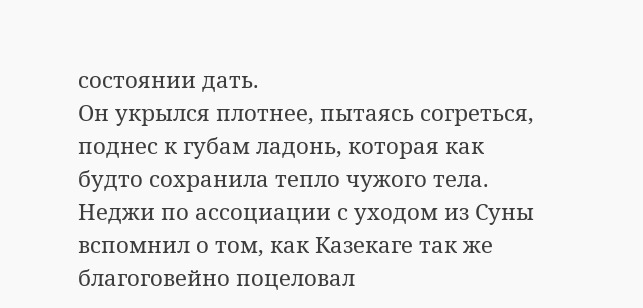состоянии дать.
Он укрылся плотнее, пытаясь согреться, поднес к губам ладонь, которая как будто сохранила тепло чужого тела. Неджи по ассоциации с уходом из Суны вспомнил о том, как Казекаге так же благоговейно поцеловал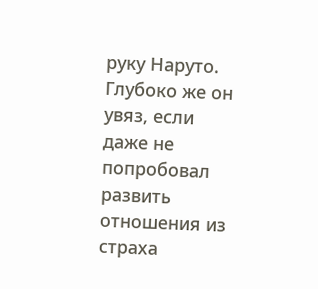руку Наруто. Глубоко же он увяз, если даже не попробовал развить отношения из страха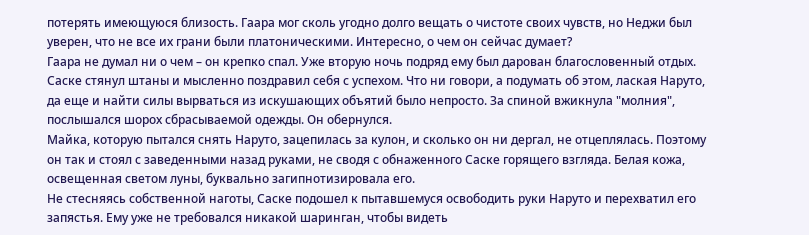потерять имеющуюся близость. Гаара мог сколь угодно долго вещать о чистоте своих чувств, но Неджи был уверен, что не все их грани были платоническими. Интересно, о чем он сейчас думает?
Гаара не думал ни о чем – он крепко спал. Уже вторую ночь подряд ему был дарован благословенный отдых.
Саске стянул штаны и мысленно поздравил себя с успехом. Что ни говори, а подумать об этом, лаская Наруто, да еще и найти силы вырваться из искушающих объятий было непросто. За спиной вжикнула "молния", послышался шорох сбрасываемой одежды. Он обернулся.
Майка, которую пытался снять Наруто, зацепилась за кулон, и сколько он ни дергал, не отцеплялась. Поэтому он так и стоял с заведенными назад руками, не сводя с обнаженного Саске горящего взгляда. Белая кожа, освещенная светом луны, буквально загипнотизировала его.
Не стесняясь собственной наготы, Саске подошел к пытавшемуся освободить руки Наруто и перехватил его запястья. Ему уже не требовался никакой шаринган, чтобы видеть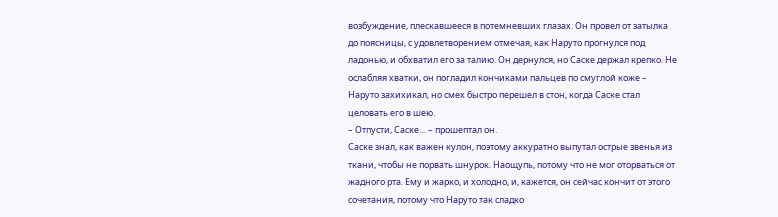возбуждение, плескавшееся в потемневших глазах. Он провел от затылка до поясницы, с удовлетворением отмечая, как Наруто прогнулся под ладонью, и обхватил его за талию. Он дернулся, но Саске держал крепко. Не ослабляя хватки, он погладил кончиками пальцев по смуглой коже – Наруто захихикал, но смех быстро перешел в стон, когда Саске стал целовать его в шею.
– Отпусти, Саске… – прошептал он.
Саске знал, как важен кулон, поэтому аккуратно выпутал острые звенья из ткани, чтобы не порвать шнурок. Наощупь, потому что не мог оторваться от жадного рта. Ему и жарко, и холодно, и, кажется, он сейчас кончит от этого сочетания, потому что Наруто так сладко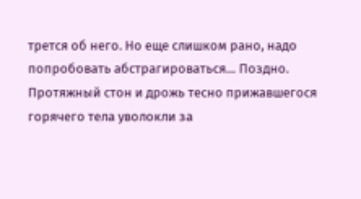трется об него. Но еще слишком рано, надо попробовать абстрагироваться… Поздно. Протяжный стон и дрожь тесно прижавшегося горячего тела уволокли за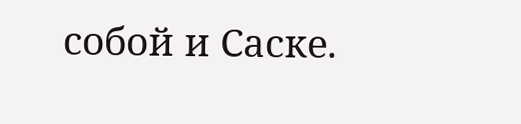собой и Саске.